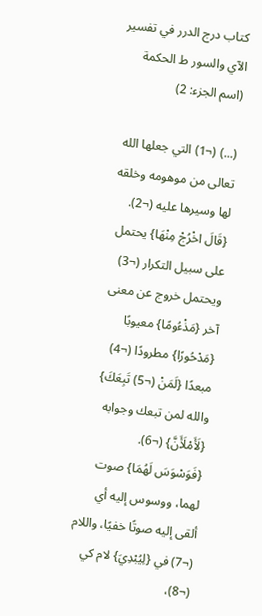كتاب درج الدرر في تفسير الآي والسور ط الحكمة (اسم الجزء: 2)

(...) (¬1) التي جعلها الله تعالى من موهومه وخلقه لها وسيرها عليه (¬2).
{قَالَ اخْرُجْ مِنْهَا} يحتمل على سبيل التكرار (¬3) ويحتمل خروج عن معنى آخر {مَذْءُومًا} معيوبًا {مَدْحُورًا} مطرودًا (¬4) مبعدًا {لَمَنْ (¬5) تَبِعَكَ} والله لمن تبعك وجوابه {لَأَمْلَأَنَّ} (¬6).
{فَوَسْوَسَ لَهُمَا} صوت لهما، ووسوس إليه أي ألقى إليه صوتًا خفيًا، واللام (¬7) في {لِيُبْدِيَ} لام كي (¬8)،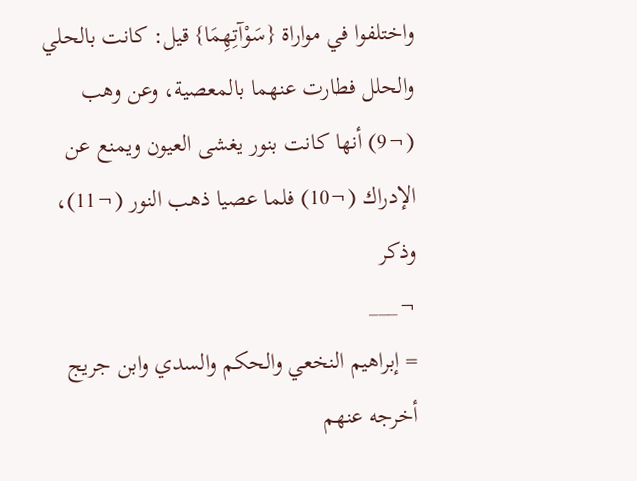واختلفوا في مواراة {سَوْآتِهِمَا} قيل: كانت بالحلي والحلل فطارت عنهما بالمعصية، وعن وهب (¬9) أنها كانت بنور يغشى العيون ويمنع عن الإدراك (¬10) فلما عصيا ذهب النور (¬11)، وذكر
¬___
= إبراهيم النخعي والحكم والسدي وابن جريج أخرجه عنهم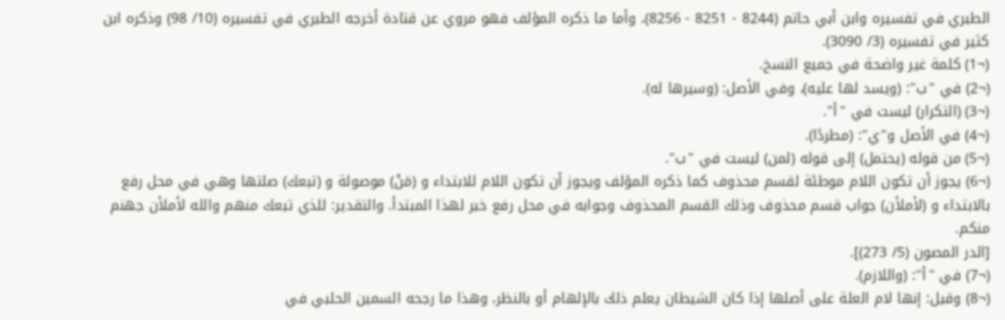الطبري في تفسيره وابن أبي حاتم (8244 - 8251 - 8256)، وأما ما ذكره المؤلف فهو مروي عن قتادة أخرجه الطبري في تفسيره (10/ 98) وذكره ابن كثير في تفسيره (3/ 3090).
(¬1) كلمة غير واضحة في جميع النسخ.
(¬2) في "ب": (ويسد لها عليه)، وفي الأصل: (وسيرها له).
(¬3) (التكرار) ليست في "أ".
(¬4) في الأصل و"ي": (مطردًا).
(¬5) من قوله (يحتمل) إلى قوله (لمن) ليست في "ب".
(¬6) يجوز أن تكون اللام موطئة لقسم محذوف كما ذكره المؤلف ويجوز أن تكون اللام للابتداء و (مَنْ) موصولة و (تبعك) صلتها وهي في محل رفع بالابتداء و (لأملأن) جواب قسم محذوف وذلك القسم المحذوف وجوابه في محل رفع خبر لهذا المبتدأ. والتقدير: للذي تبعك منهم والله لأملأن جهنم منكم.
[الدر المصون (5/ 273)].
(¬7) في "أ": (واللازم).
(¬8) وقيل: إنها لام العلة على أصلها إذا كان الشيطان يعلم ذلك بالإلهام أو بالنظر، وهذا ما رجحه السمين الحلبي في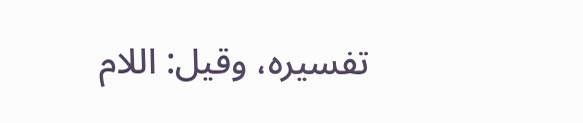تفسيره، وقيل: اللام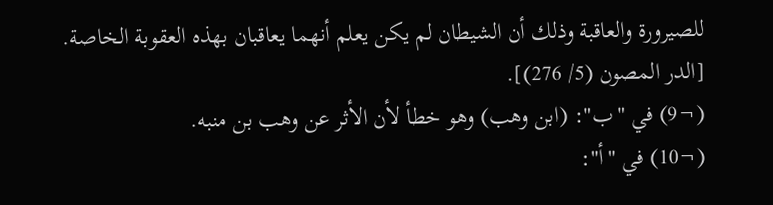للصيرورة والعاقبة وذلك أن الشيطان لم يكن يعلم أنهما يعاقبان بهذه العقوبة الخاصة.
[الدر المصون (5/ 276)].
(¬9) في "ب": (ابن وهب) وهو خطأ لأن الأثر عن وهب بن منبه.
(¬10) في "أ":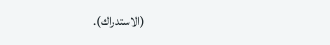(الاستدراك).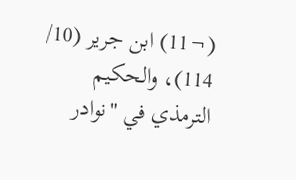(¬11) ابن جرير (10/ 114)، والحكيم الترمذي في "نوادر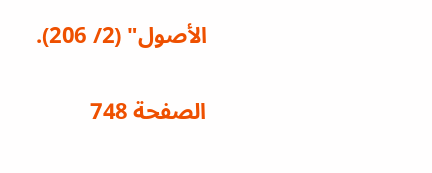الأصول" (2/ 206).

الصفحة 748